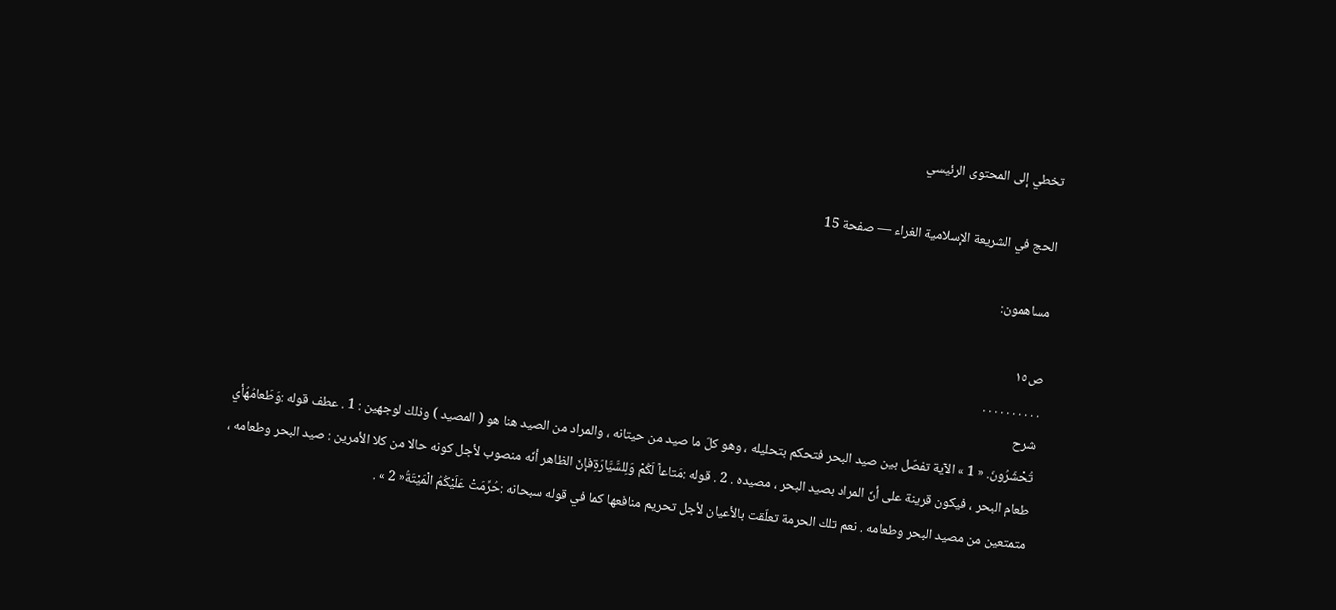تخطي إلى المحتوى الرئيسي

الحج في الشريعة الإسلامية الغراء — صفحة 15

مساهمون:

ص١٥
. . . . . . . . . .
شرح
تُحْشَرُونَ. « 1 » الآية تفصّل بين صيد البحر فتحكم بتحليله ، وهو كلّ ما صيد من حيتانه ، والمراد من الصيد هنا هو ( المصيد ) وذلك لوجهين : 1 . عطف قوله :وَطَعامُهُأي طعام البحر ، فيكون قرينة على أنّ المراد بصيد البحر ، مصيده . 2 . قوله :مَتاعاً لَكُمْ وَلِلسَّيَّارَةِفإنّ الظاهر أنّه منصوب لأجل كونه حالا من كلا الأمرين : صيد البحر وطعامه ، متمتعين من مصيد البحر وطعامه . نعم تلك الحرمة تعلّقت بالأعيان لأجل تحريم منافعها كما في قوله سبحانه :حُرِّمَتْ عَلَيْكُمُ الْمَيْتَةُ« 2 » .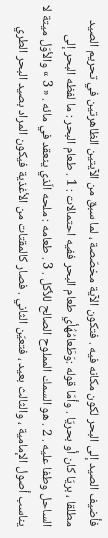فأضيف الصيد إلى البحر لكون مكانه فيه . فتكون الآية مخصّصة ، لما سبق من الآيتين الظاهرتين في تحريم الصيد مطلقا ، بريّا كان أو بحريّا . وأمّا قوله :وَطَعامُهُأي طعام البحر ففيه احتمالات : 1 . طعام البحر : ما لفظه البحر إلى الساحل وطفا عليه . 2 . هو السمك المملوح الصالح للأكل . 3 . طعامه : ملحه الّذي ينعقد في مائه . « 3 » والأوّل ميتة لا يناسب أصول الإمامية ، والثالث بعيد ، فتعيّن الثاني . فصار كالمقتات من الأغذية فيكون المراد بصيد البحر الطري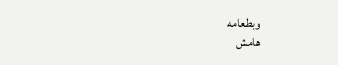وبطعامه
هامش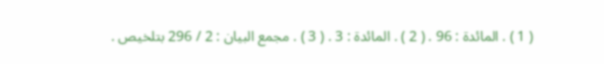( 1 ) . المائدة : 96 . ( 2 ) . المائدة : 3 . ( 3 ) . مجمع البيان : 2 / 296 بتلخيص .